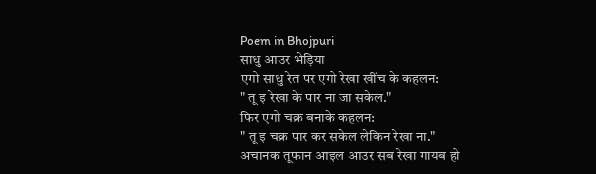Poem in Bhojpuri
साधु आउर भेड़िया
एगो साधु रेत पर एगो रेखा खींच के कहलन:
" तू इ रेखा के पार ना जा सकेल."
फिर एगो चक्र बनाके कहलन:
" तू इ चक्र पार कर सकेल लेकिन रेखा ना."
अचानक तूफान आइल आउर सब रेखा गायब हो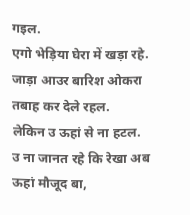गइल.
एगो भेड़िया घेरा में खड़ा रहे.
जाड़ा आउर बारिश ओकरा तबाह कर देले रहल.
लेकिन उ ऊहां से ना हटल.
उ ना जानत रहे कि रेखा अब ऊहां मौजूद बा,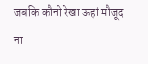जबकि कौनो रेखा ऊहां मौजूद ना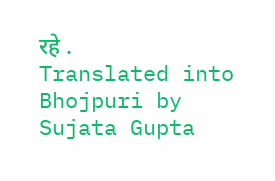रहे .
Translated into Bhojpuri by Sujata Gupta